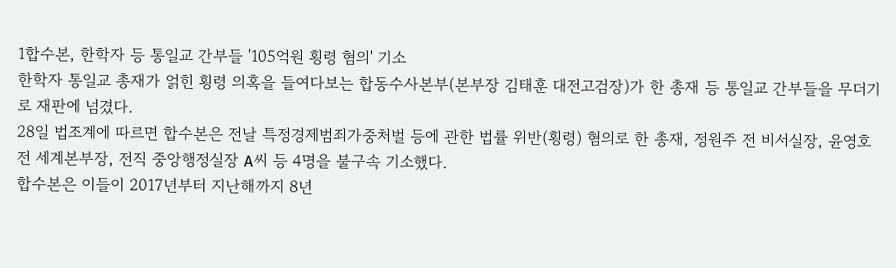1합수본, 한학자 등 통일교 간부들 '105억원 횡령 혐의' 기소
한학자 통일교 총재가 얽힌 횡령 의혹을 들여다보는 합동수사본부(본부장 김태훈 대전고검장)가 한 총재 등 통일교 간부들을 무더기로 재판에 넘겼다.
28일 법조계에 따르면 합수본은 전날 특정경제범죄가중처벌 등에 관한 법률 위반(횡령) 혐의로 한 총재, 정원주 전 비서실장, 윤영호 전 세계본부장, 전직 중앙행정실장 A씨 등 4명을 불구속 기소했다.
합수본은 이들이 2017년부터 지난해까지 8년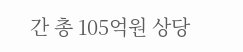간 총 105억원 상당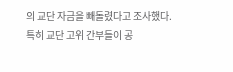의 교단 자금을 빼돌렸다고 조사했다.
특히 교단 고위 간부들이 공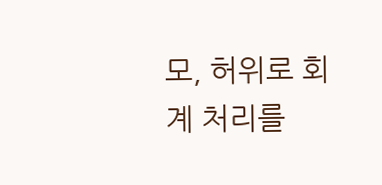모, 허위로 회계 처리를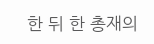한 뒤 한 총재의